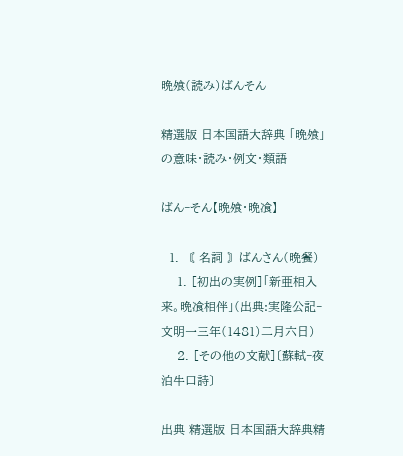晩飧(読み)ばんそん

精選版 日本国語大辞典 「晩飧」の意味・読み・例文・類語

ばん‐そん【晩飧・晩飡】

  1. 〘 名詞 〙ばんさん(晩餐)
    1. [初出の実例]「新亜相入来。晩飡相伴」(出典:実隆公記‐文明一三年(1481)二月六日)
    2. [その他の文献]〔蘇軾‐夜泊牛口詩〕

出典 精選版 日本国語大辞典精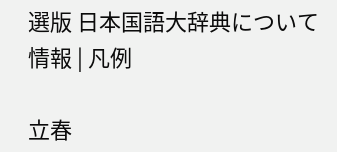選版 日本国語大辞典について 情報 | 凡例

立春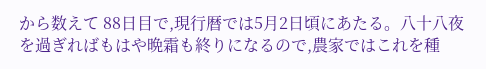から数えて 88日目で,現行暦では5月2日頃にあたる。八十八夜を過ぎればもはや晩霜も終りになるので,農家ではこれを種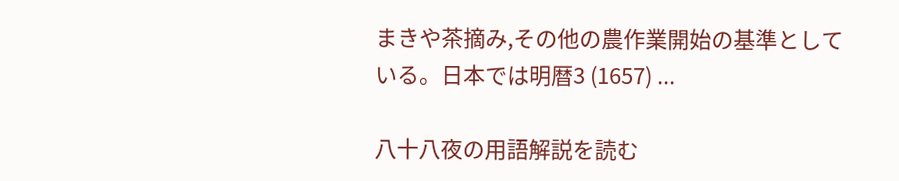まきや茶摘み,その他の農作業開始の基準としている。日本では明暦3 (1657) ...

八十八夜の用語解説を読む